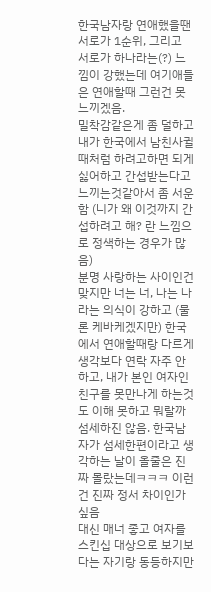한국남자랑 연애했을땐 서로가 1순위, 그리고 서로가 하나라는(?) 느낌이 강했는데 여기애들은 연애할때 그런건 못느끼겠음.
밀착감같은게 좀 덜하고 내가 한국에서 남친사귈때처럼 하려고하면 되게 싫어하고 간섭받는다고 느끼는것같아서 좀 서운함 (니가 왜 이것까지 간섭하려고 해? 란 느낌으로 정색하는 경우가 많음)
분명 사랑하는 사이인건 맞지만 너는 너, 나는 나라는 의식이 강하고 (물론 케바케겠지만) 한국에서 연애할때랑 다르게 생각보다 연락 자주 안하고, 내가 본인 여자인 친구를 못만나게 하는것도 이해 못하고 뭐랄까 섬세하진 않음. 한국남자가 섬세한편이라고 생각하는 날이 올줄은 진짜 몰랐는데ㅋㅋㅋ 이런건 진짜 정서 차이인가 싶음
대신 매너 좋고 여자를 스킨십 대상으로 보기보다는 자기랑 동등하지만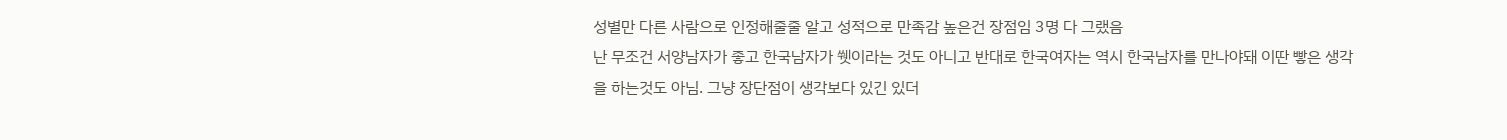성별만 다른 사람으로 인정해줄줄 알고 성적으로 만족감 높은건 장점임 3명 다 그랬음
난 무조건 서양남자가 좋고 한국남자가 쒯이라는 것도 아니고 반대로 한국여자는 역시 한국남자를 만나야돼 이딴 빻은 생각을 하는것도 아님. 그냥 장단점이 생각보다 있긴 있더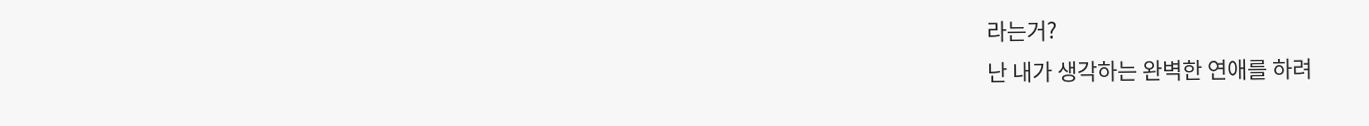라는거?
난 내가 생각하는 완벽한 연애를 하려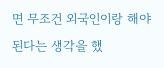면 무조건 외국인이랑 해야된다는 생각을 했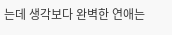는데 생각보다 완벽한 연애는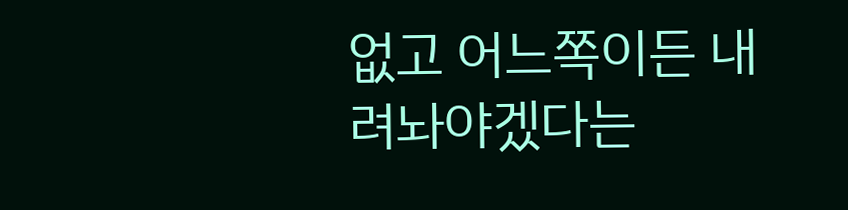없고 어느쪽이든 내려놔야겠다는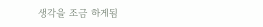생각을 조금 하게됨